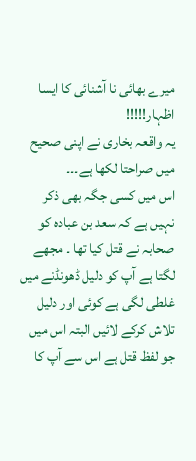ميرے بھائی نا آشنائی کا ایسا اظہار!!!!!
یہ واقعہ بخاری نے اپنی صحیح میں صراحتا لکھا ہے۔۔۔
اس میں کسی جگہ بھی ذکر نہیں ہے کہ سعد بن عبادہ کو صحابہ نے قتل کیا تھا ۔ مجھے لگتا ہے آپ کو دلیل ڈھونڈنے میں غلطی لگی ہے کوئی اور دلیل تلاش کرکے لائیں البتہ اس میں جو لفظ قتل ہے اس سے آپ کا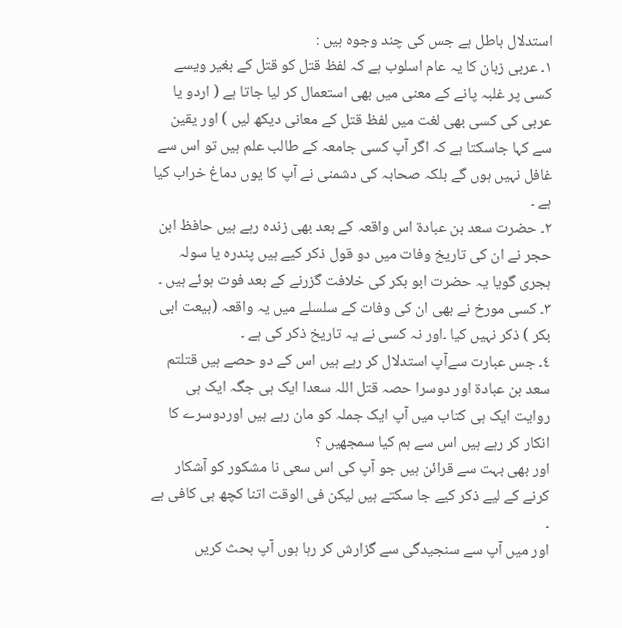استدلال باطل ہے جس کی چند وجوہ ہیں :
١۔ عربی زبان کا یہ عام اسلوب ہے کہ لفظ قتل کو قتل کے بغیر ویسے کسی پر غلبہ پانے کے معنی میں بھی استعمال کر لیا جاتا ہے ( اردو یا عربی کی کسی بھی لغت میں لفظ قتل کے معانی دیکھ لیں ) اور یقین سے کہا جاسکتا ہے کہ اگر آپ کسی جامعہ کے طالب علم ہیں تو اس سے غافل نہیں ہوں گے بلکہ صحابہ کی دشمنی نے آپ کا یوں دماغ خراب کیا ہے ۔
٢۔ حضرت سعد بن عبادۃ اس واقعہ کے بعد بھی زندہ رہے ہیں حافظ ابن حجر نے ان کی تاریخ وفات میں دو قول ذکر کیے ہیں پندرہ یا سولہ ہجری گویا یہ حضرت ابو بکر کی خلافت گزرنے کے بعد فوت ہوئے ہیں ۔
٣۔ کسی مورخ نے بھی ان کی وفات کے سلسلے میں یہ واقعہ (بیعت ابی بکر ) ذکر نہیں کیا ۔اور نہ کسی نے یہ تاریخ ذکر کی ہے ۔
٤۔ جس عبارت سےآپ استدلال کر رہے ہیں اس کے دو حصے ہیں قتلتم سعد بن عبادۃ اور دوسرا حصہ قتل اللہ سعدا ایک ہی جگہ ایک ہی روایت ایک ہی کتاب میں آپ ایک جملہ کو مان رہے ہیں اوردوسرے کا انکار کر رہے ہیں اس سے ہم کیا سمجھیں ؟
اور بھی بہت سے قرائن ہیں جو آپ کی اس سعی نا مشکور کو آشکار کرنے کے لیے ذکر کیے جا سکتے ہیں لیکن فی الوقت اتنا کچھ ہی کافی ہے ۔
اور میں آپ سے سنجیدگی سے گزارش کر رہا ہوں آپ بحث کریں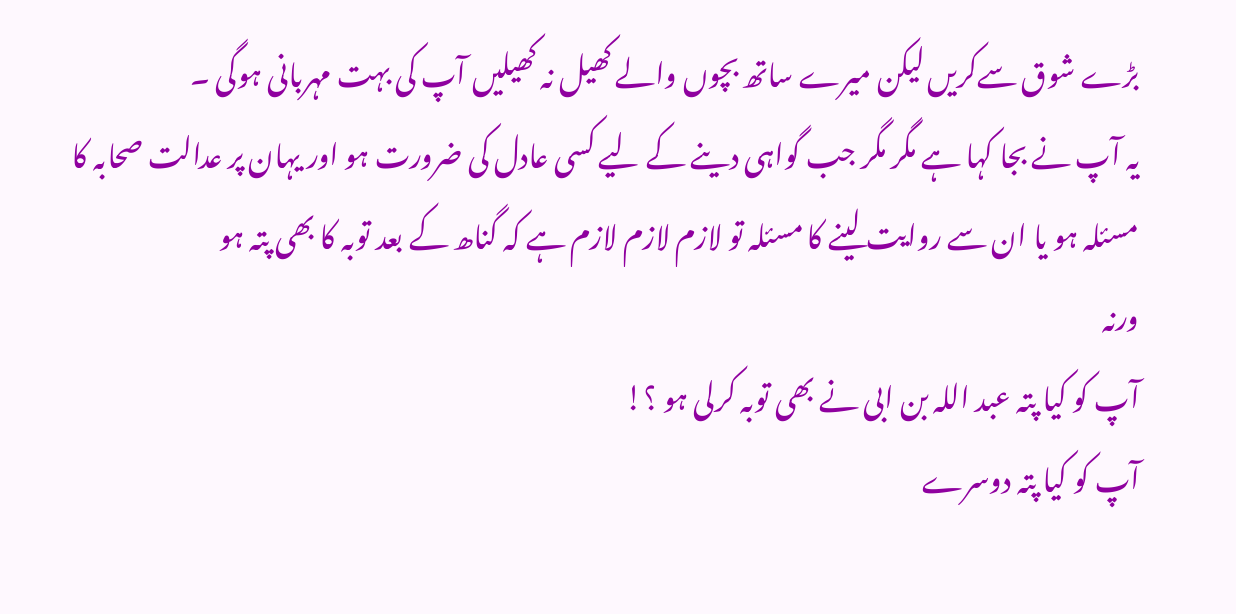بڑے شوق سےکریں لیکن میرے ساتھ بچوں والے کھیل نہ کھیلیں آپ کی بہت مہربانی ہوگی ۔
یہ آپ نے بجا کہا ہے مگر مگر جب گواہی دینے کے لیے کسی عادل کی ضرورت ہو اور یہان پر عدالت صحابہ کا مسئلہ ہو یا ان سے روایت لینے کا مسئلہ تو لازم لازم لازم ہے کہ گناھ کے بعد توبہ کا بھی پتہ ہو
ورنہ
آپ کو کیا پتہ عبد اللہ بن ابی نے بھی توبہ کرلی ہو ؟!
آپ کو کیا پتہ دوسرے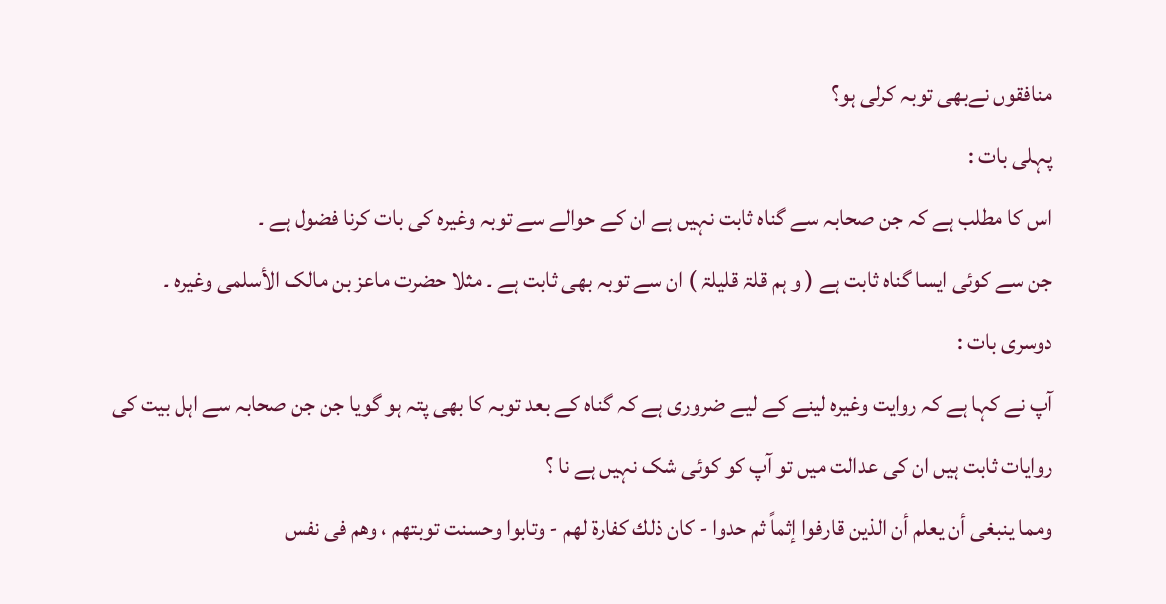منافقوں نےبھی توبہ کرلی ہو؟
پہلی بات :
اس کا مطلب ہے کہ جن صحابہ سے گناہ ثابت نہیں ہے ان کے حوالے سے توبہ وغیرہ کی بات کرنا فضول ہے ۔
جن سے کوئی ایسا گناہ ثابت ہے ( و ہم قلۃ قلیلۃ ) ان سے توبہ بھی ثابت ہے ۔ مثلا حضرت ماعز بن مالک الأسلمی وغیرہ ۔
دوسری بات :
آپ نے کہا ہے کہ روایت وغیرہ لینے کے لیے ضروری ہے کہ گناہ کے بعد توبہ کا بھی پتہ ہو گویا جن جن صحابہ سے اہل بیت کی روایات ثابت ہیں ان کی عدالت میں تو آپ کو کوئی شک نہیں ہے نا ؟
ومما ينبغى أن يعلم أن الذين قارفوا إثماً ثم حدوا - كان ذلك كفارة لهم - وتابوا وحسنت توبتهم ، وهم فى نفس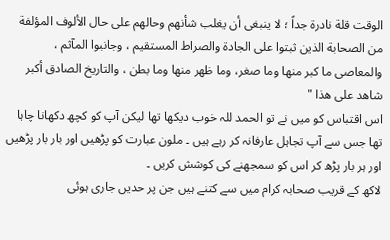الوقت قلة نادرة جداً ؛ لا ينبغى أن يغلب شأنهم وحالهم على حال الألوف المؤلفة من الصحابة الذين ثبتوا على الجادة والصراط المستقيم ، وجانبوا المآثم ، والمعاصى ما كبر منها وما صغر، وما ظهر منها وما بطن ، والتاريخ الصادق أكبر شاهد على هذا "
اس اقتباس کو میں نے تو الحمد للہ خوب دیکھا تھا لیکن آپ کو کچھ دکھانا چاہا تھا جس سے آپ تجاہل عارفانہ کر رہے ہیں ۔ ملون عبارت کو پڑھیں اور بار بار پڑھیں اور ہر بار پڑھ کر اس کو سمجھنے کی کوشش کریں ۔
لاکھ کے قریب صحابہ کرام میں سے کتنے ہیں جن پر حدیں جاری ہوئی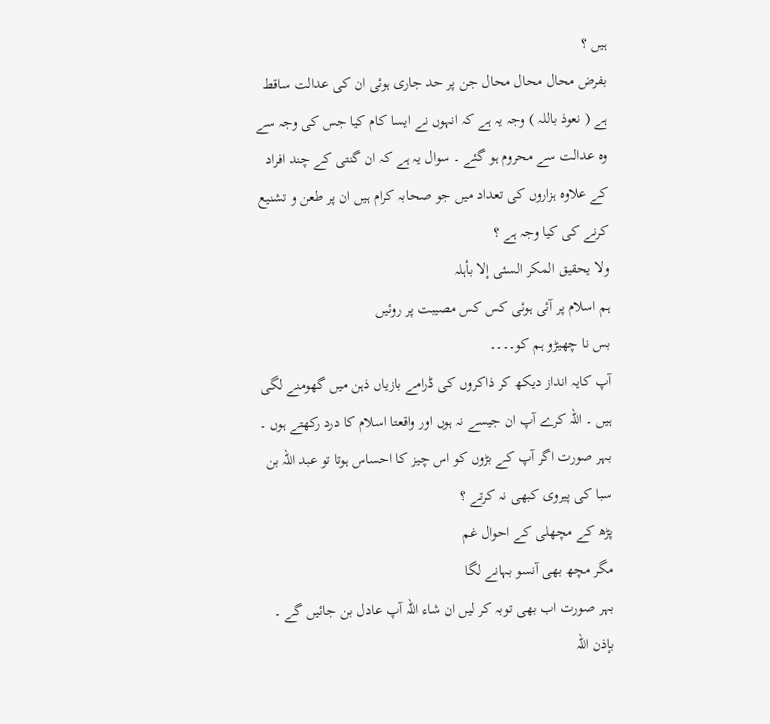ہیں ؟
بفرض محال محال محال جن پر حد جاری ہوئی ان کی عدالت ساقط ہے ( نعوذ باللہ ) وجہ یہ ہے کہ انہوں نے ایسا کام کیا جس کی وجہ سے وہ عدالت سے محروم ہو گئے ۔ سوال یہ ہے کہ ان گنتی کے چند افراد کے علاوہ ہزاروں کی تعداد میں جو صحابہ کرام ہیں ان پر طعن و تشنیع کرنے کی کیا وجہ ہے ؟
ولا یحقیق المکر السئی إلا بأہلہ
ہم اسلام پر آئی ہوئی کس کس مصیبت پر روئیں
بس نا چھیڑو ہم کو۔۔۔۔
آپ کایہ انداز دیکھ کر ذاکروں کی ڈرامے بازیاں ذہن میں گھومنے لگی ہیں ۔ اللہ کرے آپ ان جیسے نہ ہوں اور واقعتا اسلام کا درد رکھتے ہوں ۔
بہر صورت اگر آپ کے بڑوں کو اس چیز کا احساس ہوتا تو عبد اللہ بن سبا کی پیروی کبھی نہ کرتے ؟
پڑھ کے مچھلی کے احوال غم
مگر مچھ بھی آنسو بہانے لگا
بہر صورت اب بھی توبہ کر لیں ان شاء اللہ آپ عادل بن جائیں گے ۔ بإذن اللہ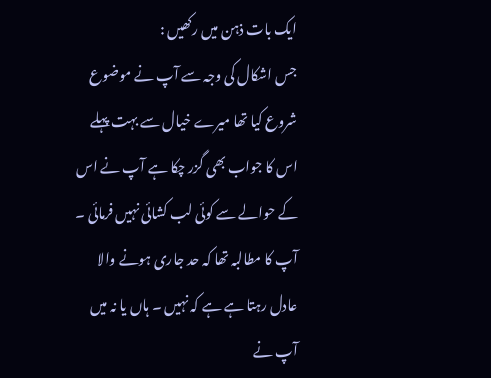ایک بات ذہن میں رکھیں :
جس اشکال کی وجہ سے آپ نے موضوع شروع کیا تھا میرے خیال سے بہت پہلے اس کا جواب بھی گزر چکا ہے آپ نے اس کے حوالے سے کوئی لب کشائی نہیں فرمائی ۔
آپ کا مطالبہ تھا کہ حد جاری ہونے والا عادل رہتا ہے ہے کہ نہیں ۔ ہاں یا نہ میں آپ نے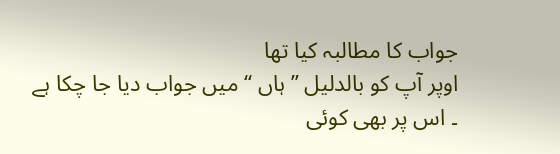جواب کا مطالبہ کیا تھا
اوپر آپ کو بالدلیل ’’ ہاں ‘‘ میں جواب دیا جا چکا ہے ۔ اس پر بھی کوئی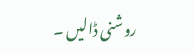روشنی ڈالیں ۔